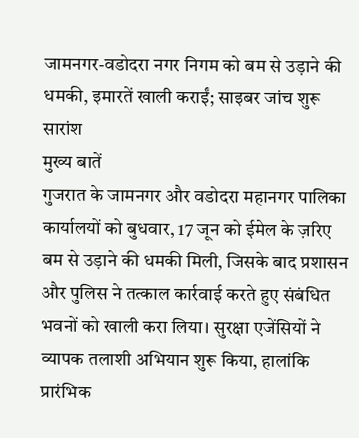जामनगर-वडोदरा नगर निगम को बम से उड़ाने की धमकी, इमारतें खाली कराईं; साइबर जांच शुरू
सारांश
मुख्य बातें
गुजरात के जामनगर और वडोदरा महानगर पालिका कार्यालयों को बुधवार, 17 जून को ईमेल के ज़रिए बम से उड़ाने की धमकी मिली, जिसके बाद प्रशासन और पुलिस ने तत्काल कार्रवाई करते हुए संबंधित भवनों को खाली करा लिया। सुरक्षा एजेंसियों ने व्यापक तलाशी अभियान शुरू किया, हालांकि प्रारंभिक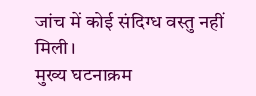जांच में कोई संदिग्ध वस्तु नहीं मिली।
मुख्य घटनाक्रम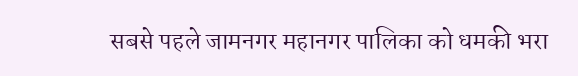सबसे पहले जामनगर महानगर पालिका को धमकी भरा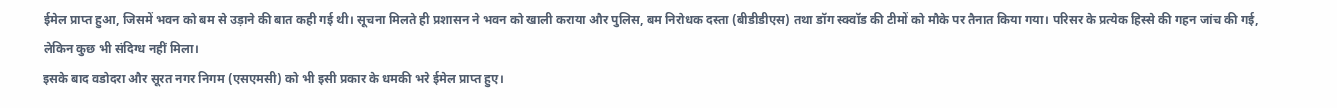ईमेल प्राप्त हुआ, जिसमें भवन को बम से उड़ाने की बात कही गई थी। सूचना मिलते ही प्रशासन ने भवन को खाली कराया और पुलिस, बम निरोधक दस्ता (बीडीडीएस) तथा डॉग स्क्वॉड की टीमों को मौके पर तैनात किया गया। परिसर के प्रत्येक हिस्से की गहन जांच की गई, लेकिन कुछ भी संदिग्ध नहीं मिला।
इसके बाद वडोदरा और सूरत नगर निगम (एसएमसी) को भी इसी प्रकार के धमकी भरे ईमेल प्राप्त हुए।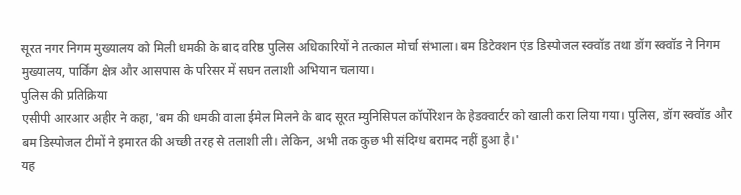सूरत नगर निगम मुख्यालय को मिली धमकी के बाद वरिष्ठ पुलिस अधिकारियों ने तत्काल मोर्चा संभाला। बम डिटेक्शन एंड डिस्पोजल स्क्वॉड तथा डॉग स्क्वॉड ने निगम मुख्यालय, पार्किंग क्षेत्र और आसपास के परिसर में सघन तलाशी अभियान चलाया।
पुलिस की प्रतिक्रिया
एसीपी आरआर अहीर ने कहा, 'बम की धमकी वाला ईमेल मिलने के बाद सूरत म्युनिसिपल कॉर्पोरेशन के हेडक्वार्टर को खाली करा लिया गया। पुलिस, डॉग स्क्वॉड और बम डिस्पोजल टीमों ने इमारत की अच्छी तरह से तलाशी ली। लेकिन, अभी तक कुछ भी संदिग्ध बरामद नहीं हुआ है।'
यह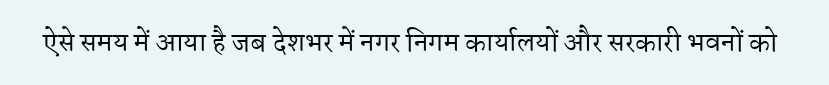ऐसे समय में आया है जब देशभर में नगर निगम कार्यालयों और सरकारी भवनों को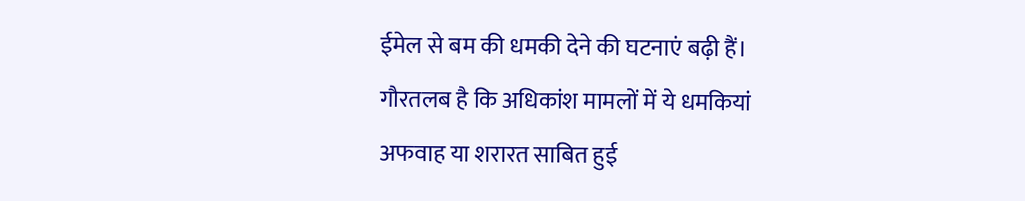ईमेल से बम की धमकी देने की घटनाएं बढ़ी हैं। गौरतलब है कि अधिकांश मामलों में ये धमकियां अफवाह या शरारत साबित हुई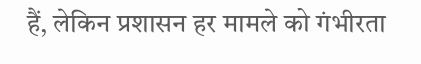हैं, लेकिन प्रशासन हर मामले को गंभीरता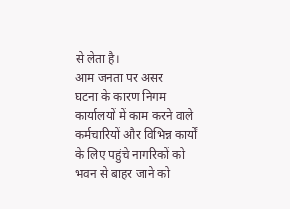से लेता है।
आम जनता पर असर
घटना के कारण निगम कार्यालयों में काम करने वाले कर्मचारियों और विभिन्न कार्यों के लिए पहुंचे नागरिकों को भवन से बाहर जाने को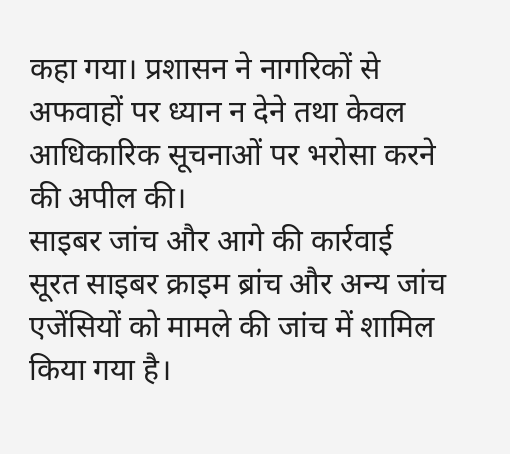कहा गया। प्रशासन ने नागरिकों से अफवाहों पर ध्यान न देने तथा केवल आधिकारिक सूचनाओं पर भरोसा करने की अपील की।
साइबर जांच और आगे की कार्रवाई
सूरत साइबर क्राइम ब्रांच और अन्य जांच एजेंसियों को मामले की जांच में शामिल किया गया है।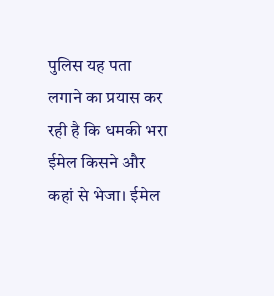पुलिस यह पता लगाने का प्रयास कर रही है कि धमकी भरा ईमेल किसने और कहां से भेजा। ईमेल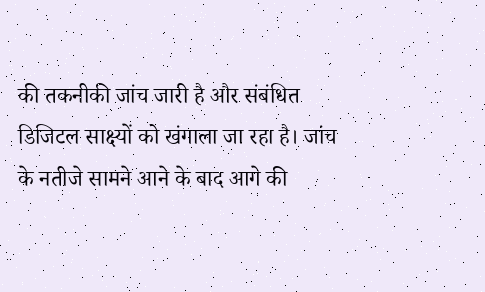की तकनीकी जांच जारी है और संबंधित डिजिटल साक्ष्यों को खंगाला जा रहा है। जांच के नतीजे सामने आने के बाद आगे की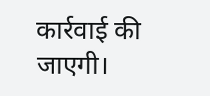कार्रवाई की जाएगी।